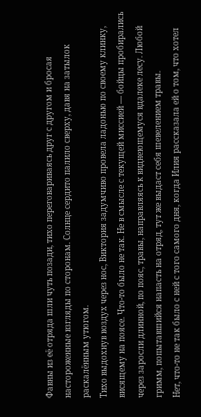Фавны из её отряда шли чуть позади, тихо переговариваясь друг с другом и бросая настороженные взгляды по сторонам. Солнце сердито палило сверху, давя на затылок раскалённым утюгом.
Тихо выдохнув воздух через нос, Виктория задумчиво провела ладонью по своему клинку, висящему на поясе. Что-то было не так. Не в смысле с текущей миссией — бойцы пробирались через заросли длинной, по пояс, травы, направляясь к виднеющемуся вдалеке лесу. Любой гримм, попытавшийся напасть на отряд, тут же выдаст себя шевелением травы.
Нет, что-то не так было с ней с того самого дня, когда Илия рассказала ей о том, что хотел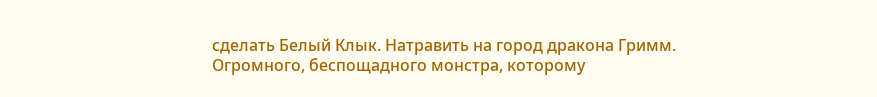сделать Белый Клык. Натравить на город дракона Гримм. Огромного, беспощадного монстра, которому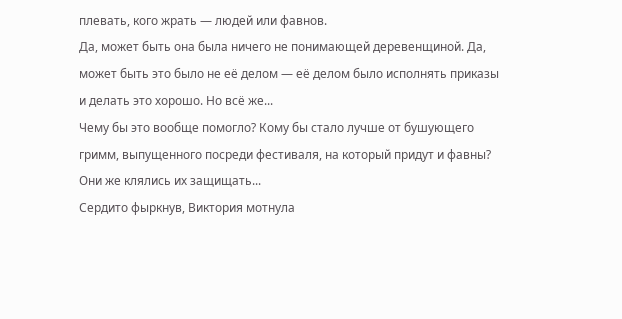плевать, кого жрать — людей или фавнов.
Да, может быть она была ничего не понимающей деревенщиной. Да, может быть это было не её делом — её делом было исполнять приказы и делать это хорошо. Но всё же...
Чему бы это вообще помогло? Кому бы стало лучше от бушующего гримм, выпущенного посреди фестиваля, на который придут и фавны? Они же клялись их защищать...
Сердито фыркнув, Виктория мотнула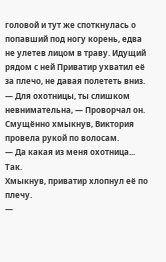головой и тут же споткнулась о попавший под ногу корень, едва не улетев лицом в траву. Идущий рядом с ней Приватир ухватил её за плечо, не давая полететь вниз.
— Для охотницы, ты слишком невнимательна, — Проворчал он. Смущённо хмыкнув, Виктория провела рукой по волосам.
— Да какая из меня охотница... Так.
Хмыкнув, приватир хлопнул её по плечу.
—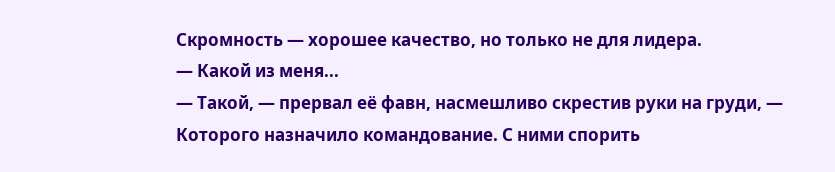Скромность — хорошее качество, но только не для лидера.
— Какой из меня...
— Такой, — прервал её фавн, насмешливо скрестив руки на груди, — Которого назначило командование. С ними спорить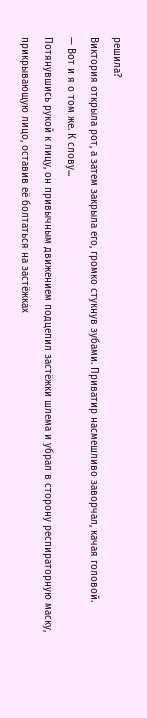решила?
Виктория открыла рот, а затем закрыла его, громко стукнув зубами. Приватир насмешливо заворчал, качая головой.
— Вот и я о том же. К слову...
Потянувшись рукой к лицу, он привычным движением подцепил застёжки шлема и убрал в сторону респираторную маску, прикрывающую лицо, оставив её болтаться на застёжках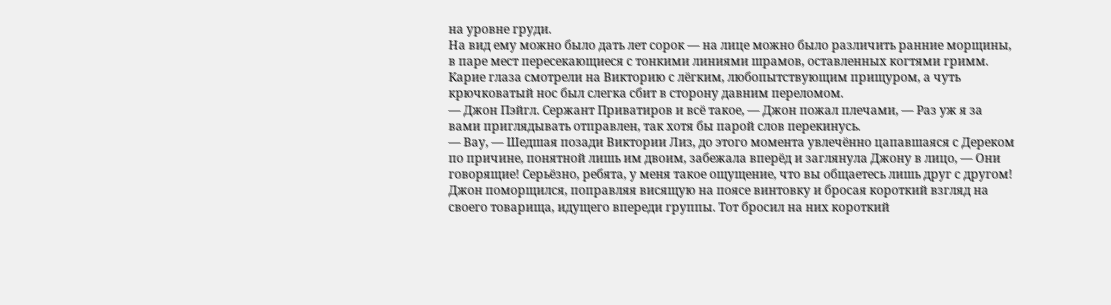на уровне груди.
На вид ему можно было дать лет сорок — на лице можно было различить ранние морщины, в паре мест пересекающиеся с тонкими линиями шрамов, оставленных когтями гримм. Карие глаза смотрели на Викторию с лёгким, любопытствующим прищуром, а чуть крючковатый нос был слегка сбит в сторону давним переломом.
— Джон Пэйгл. Сержант Приватиров и всё такое, — Джон пожал плечами, — Раз уж я за вами приглядывать отправлен, так хотя бы парой слов перекинусь.
— Вау, — Шедшая позади Виктории Лиз, до этого момента увлечённо цапавшаяся с Дереком по причине, понятной лишь им двоим, забежала вперёд и заглянула Джону в лицо, — Они говорящие! Серьёзно, ребята, у меня такое ощущение, что вы общаетесь лишь друг с другом!
Джон поморщился, поправляя висящую на поясе винтовку и бросая короткий взгляд на своего товарища, идущего впереди группы. Тот бросил на них короткий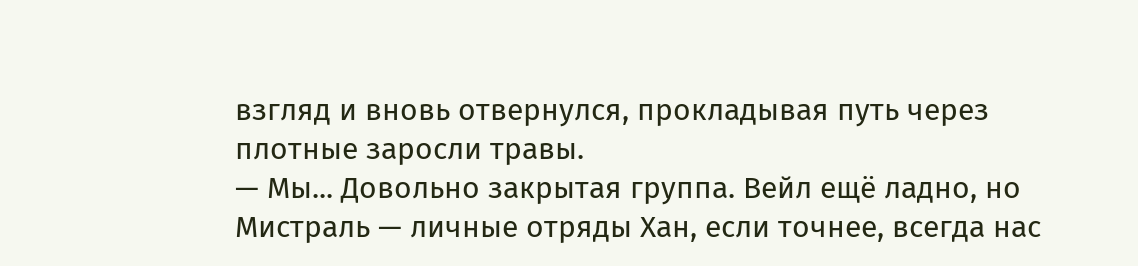взгляд и вновь отвернулся, прокладывая путь через плотные заросли травы.
— Мы... Довольно закрытая группа. Вейл ещё ладно, но Мистраль — личные отряды Хан, если точнее, всегда нас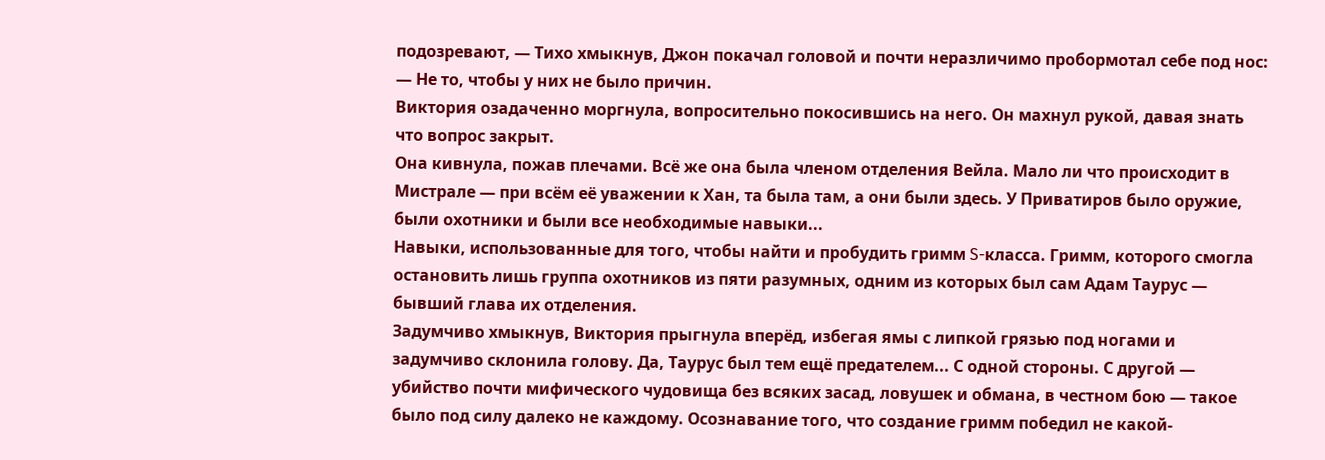подозревают, — Тихо хмыкнув, Джон покачал головой и почти неразличимо пробормотал себе под нос:
— Не то, чтобы у них не было причин.
Виктория озадаченно моргнула, вопросительно покосившись на него. Он махнул рукой, давая знать что вопрос закрыт.
Она кивнула, пожав плечами. Всё же она была членом отделения Вейла. Мало ли что происходит в Мистрале — при всём её уважении к Хан, та была там, а они были здесь. У Приватиров было оружие, были охотники и были все необходимые навыки...
Навыки, использованные для того, чтобы найти и пробудить гримм S-класса. Гримм, которого смогла остановить лишь группа охотников из пяти разумных, одним из которых был сам Адам Таурус — бывший глава их отделения.
Задумчиво хмыкнув, Виктория прыгнула вперёд, избегая ямы с липкой грязью под ногами и задумчиво склонила голову. Да, Таурус был тем ещё предателем... С одной стороны. С другой — убийство почти мифического чудовища без всяких засад, ловушек и обмана, в честном бою — такое было под силу далеко не каждому. Осознавание того, что создание гримм победил не какой-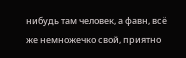нибудь там человек, а фавн, всё же немножечко свой, приятно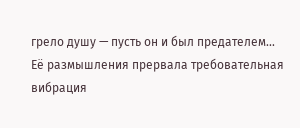грело душу — пусть он и был предателем...
Её размышления прервала требовательная вибрация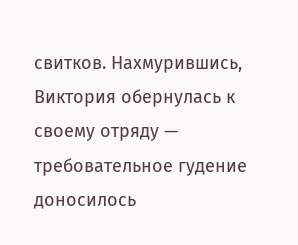свитков. Нахмурившись, Виктория обернулась к своему отряду — требовательное гудение доносилось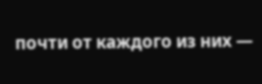почти от каждого из них —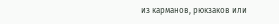из карманов, рюкзаков или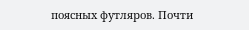поясных футляров. Почти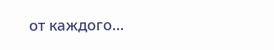от каждого...